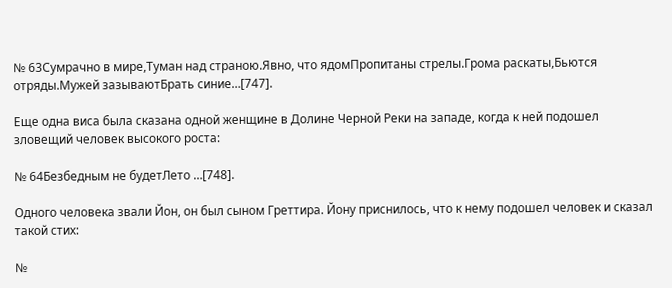№ 63Сумрачно в мире,Туман над страною.Явно, что ядомПропитаны стрелы.Грома раскаты,Бьются отряды.Мужей зазываютБрать синие…[747].

Еще одна виса была сказана одной женщине в Долине Черной Реки на западе, когда к ней подошел зловещий человек высокого роста:

№ 64Безбедным не будетЛето …[748].

Одного человека звали Йон, он был сыном Греттира. Йону приснилось, что к нему подошел человек и сказал такой стих:

№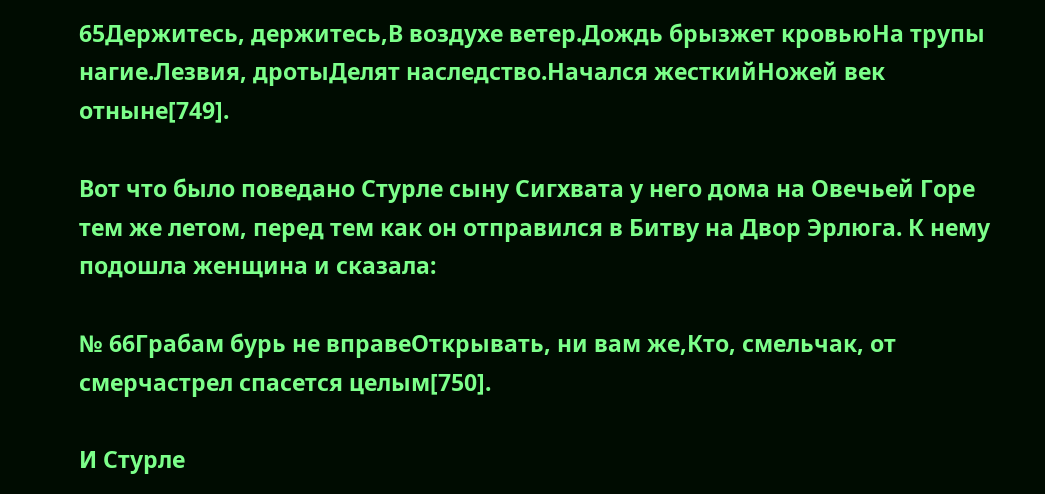65Держитесь, держитесь,В воздухе ветер.Дождь брызжет кровьюНа трупы нагие.Лезвия, дротыДелят наследство.Начался жесткийНожей век отныне[749].

Вот что было поведано Стурле сыну Сигхвата у него дома на Овечьей Горе тем же летом, перед тем как он отправился в Битву на Двор Эрлюга. К нему подошла женщина и сказала:

№ 66Грабам бурь не вправеОткрывать, ни вам же,Кто, смельчак, от смерчастрел спасется целым[750].

И Стурле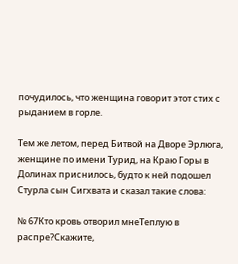почудилось, что женщина говорит этот стих с рыданием в горле.

Тем же летом, перед Битвой на Дворе Эрлюга, женщине по имени Турид, на Краю Горы в Долинах приснилось, будто к ней подошел Стурла сын Сигхвата и сказал такие слова:

№ 67Кто кровь отворил мнеТеплую в распре?Скажите,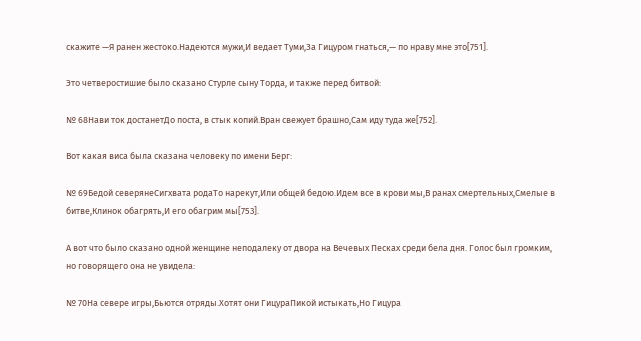скажите —Я ранен жестоко.Надеются мужи,И ведает Туми,За Гицуром гнаться,— по нраву мне это[751].

Это четверостишие было сказано Стурле сыну Торда, и также перед битвой:

№ 68Нави ток достанетДо поста, в стык копий.Вран свежует брашно,Сам иду туда же[752].

Вот какая виса была сказана человеку по имени Берг:

№ 69Бедой северянеСигхвата родаТо нарекут,Или общей бедою.Идем все в крови мы,В ранах смертельных,Смелые в битве,Клинок обагрять,И его обагрим мы[753].

А вот что было сказано одной женщине неподалеку от двора на Вечевых Песках среди бела дня. Голос был громким, но говорящего она не увидела:

№ 70На севере игры,Бьются отряды.Хотят они ГицураПикой истыкать,Но Гицура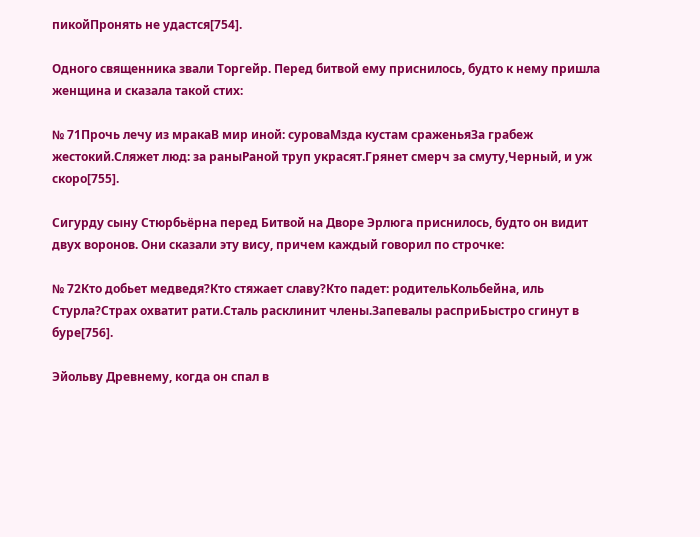пикойПронять не удастся[754].

Одного священника звали Торгейр. Перед битвой ему приснилось, будто к нему пришла женщина и сказала такой стих:

№ 71Прочь лечу из мракаВ мир иной: суроваМзда кустам сраженьяЗа грабеж жестокий.Сляжет люд: за раныРаной труп украсят.Грянет смерч за смуту,Черный, и уж скоро[755].

Сигурду сыну Стюрбьёрна перед Битвой на Дворе Эрлюга приснилось, будто он видит двух воронов. Они сказали эту вису, причем каждый говорил по строчке:

№ 72Кто добьет медведя?Кто стяжает славу?Кто падет: родительКольбейна, иль Стурла?Страх охватит рати.Сталь расклинит члены.Запевалы расприБыстро сгинут в буре[756].

Эйольву Древнему, когда он спал в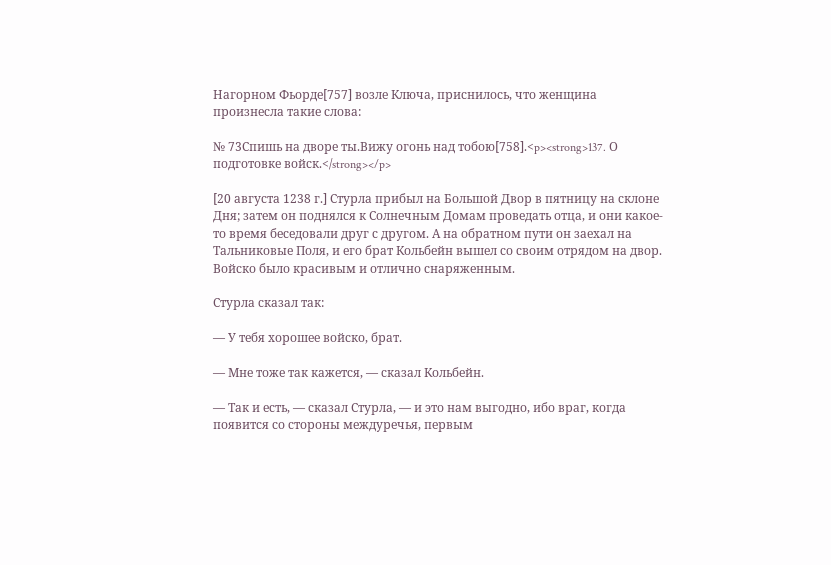Нагорном Фьорде[757] возле Ключа, приснилось, что женщина произнесла такие слова:

№ 73Спишь на дворе ты.Вижу огонь над тобою[758].<p><strong>137. О подготовке войск.</strong></p>

[20 августа 1238 г.] Стурла прибыл на Большой Двор в пятницу на склоне Дня; затем он поднялся к Солнечным Домам проведать отца, и они какое-то время беседовали друг с другом. А на обратном пути он заехал на Тальниковые Поля, и его брат Кольбейн вышел со своим отрядом на двор. Войско было красивым и отлично снаряженным.

Стурла сказал так:

— У тебя хорошее войско, брат.

— Мне тоже так кажется, — сказал Кольбейн.

— Так и есть, — сказал Стурла, — и это нам выгодно, ибо враг, когда появится со стороны междуречья, первым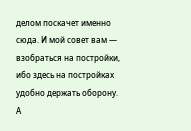делом поскачет именно сюда. И мой совет вам — взобраться на постройки, ибо здесь на постройках удобно держать оборону. А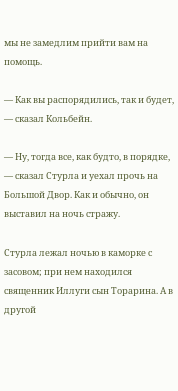мы не замедлим прийти вам на помощь.

— Как вы распорядились, так и будет, — сказал Кольбейн.

— Ну, тогда все, как будто, в порядке, — сказал Стурла и уехал прочь на Большой Двор. Как и обычно, он выставил на ночь стражу.

Стурла лежал ночью в каморке с засовом; при нем находился священник Иллуги сын Торарина. А в другой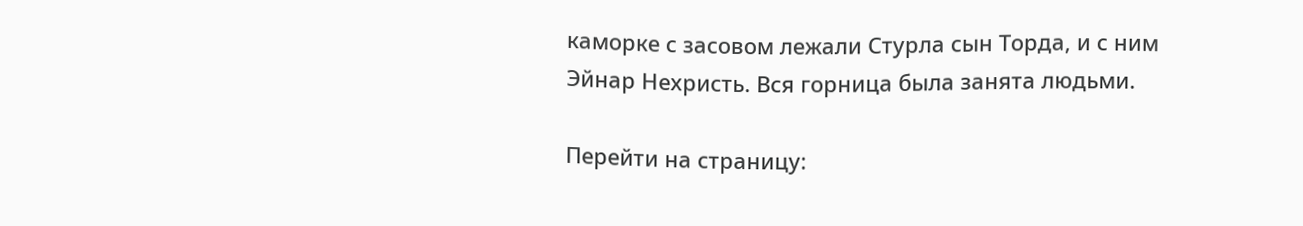каморке с засовом лежали Стурла сын Торда, и с ним Эйнар Нехристь. Вся горница была занята людьми.

Перейти на страницу: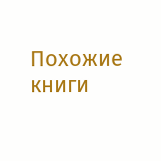Похожие книги